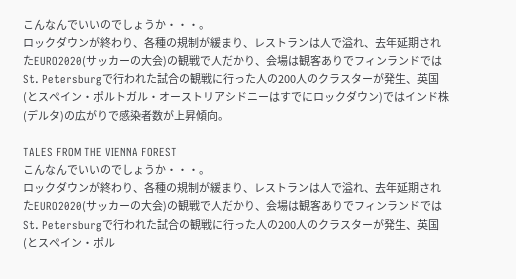こんなんでいいのでしょうか・・・。
ロックダウンが終わり、各種の規制が緩まり、レストランは人で溢れ、去年延期されたEURO2020(サッカーの大会)の観戦で人だかり、会場は観客ありでフィンランドではSt. Petersburgで行われた試合の観戦に行った人の200人のクラスターが発生、英国(とスペイン・ポルトガル・オーストリアシドニーはすでにロックダウン)ではインド株(デルタ)の広がりで感染者数が上昇傾向。

TALES FROM THE VIENNA FOREST
こんなんでいいのでしょうか・・・。
ロックダウンが終わり、各種の規制が緩まり、レストランは人で溢れ、去年延期されたEURO2020(サッカーの大会)の観戦で人だかり、会場は観客ありでフィンランドではSt. Petersburgで行われた試合の観戦に行った人の200人のクラスターが発生、英国(とスペイン・ポル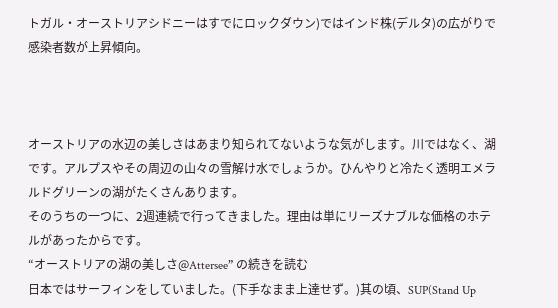トガル・オーストリアシドニーはすでにロックダウン)ではインド株(デルタ)の広がりで感染者数が上昇傾向。



オーストリアの水辺の美しさはあまり知られてないような気がします。川ではなく、湖です。アルプスやその周辺の山々の雪解け水でしょうか。ひんやりと冷たく透明エメラルドグリーンの湖がたくさんあります。
そのうちの一つに、2週連続で行ってきました。理由は単にリーズナブルな価格のホテルがあったからです。
“オーストリアの湖の美しさ@Attersee” の続きを読む
日本ではサーフィンをしていました。(下手なまま上達せず。)其の頃、SUP(Stand Up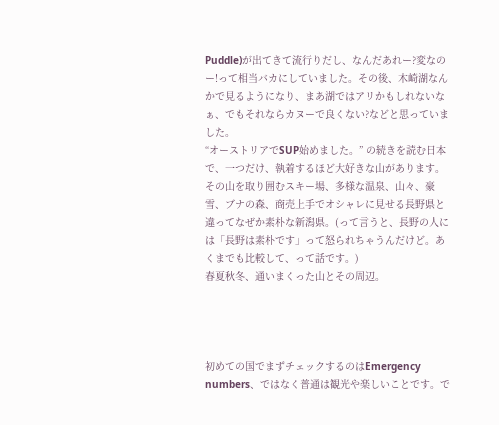Puddle)が出てきて流行りだし、なんだあれー?変なのー!って相当バカにしていました。その後、木崎湖なんかで見るようになり、まあ湖ではアリかもしれないなぁ、でもそれならカヌーで良くない?などと思っていました。
“オーストリアでSUP始めました。” の続きを読む日本で、一つだけ、執着するほど大好きな山があります。その山を取り囲むスキー場、多様な温泉、山々、豪雪、ブナの森、商売上手でオシャレに見せる長野県と違ってなぜか素朴な新潟県。(って言うと、長野の人には「長野は素朴です」って怒られちゃうんだけど。あくまでも比較して、って話です。)
春夏秋冬、通いまくった山とその周辺。




初めての国でまずチェックするのはEmergency numbers、ではなく普通は観光や楽しいことです。で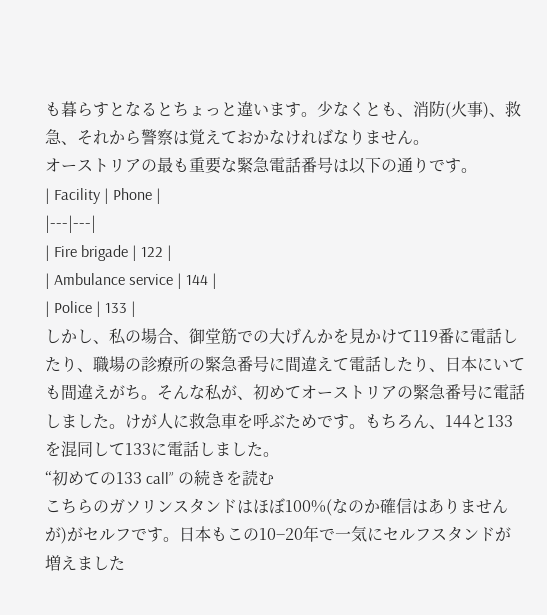も暮らすとなるとちょっと違います。少なくとも、消防(火事)、救急、それから警察は覚えておかなければなりません。
オーストリアの最も重要な緊急電話番号は以下の通りです。
| Facility | Phone |
|---|---|
| Fire brigade | 122 |
| Ambulance service | 144 |
| Police | 133 |
しかし、私の場合、御堂筋での大げんかを見かけて119番に電話したり、職場の診療所の緊急番号に間違えて電話したり、日本にいても間違えがち。そんな私が、初めてオーストリアの緊急番号に電話しました。けが人に救急車を呼ぶためです。もちろん、144と133を混同して133に電話しました。
“初めての133 call” の続きを読む
こちらのガソリンスタンドはほぼ100%(なのか確信はありませんが)がセルフです。日本もこの10−20年で一気にセルフスタンドが増えました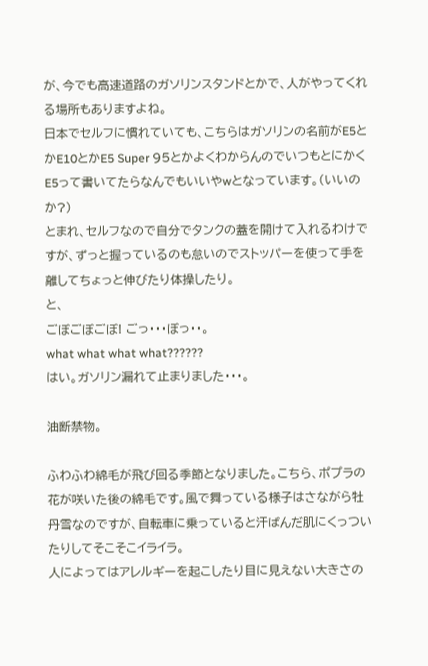が、今でも高速道路のガソリンスタンドとかで、人がやってくれる場所もありますよね。
日本でセルフに慣れていても、こちらはガソリンの名前がE5とかE10とかE5 Super 95とかよくわからんのでいつもとにかくE5って書いてたらなんでもいいやwとなっています。(いいのか?)
とまれ、セルフなので自分でタンクの蓋を開けて入れるわけですが、ずっと握っているのも怠いのでストッパーを使って手を離してちょっと伸びたり体操したり。
と、
ごぼごぼごぼ! ごっ・・・ぼっ・・。
what what what what??????
はい。ガソリン漏れて止まりました・・・。

油断禁物。

ふわふわ綿毛が飛び回る季節となりました。こちら、ポプラの花が咲いた後の綿毛です。風で舞っている様子はさながら牡丹雪なのですが、自転車に乗っていると汗ばんだ肌にくっついたりしてそこそこイライラ。
人によってはアレルギーを起こしたり目に見えない大きさの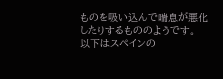ものを吸い込んで喘息が悪化したりするもののようです。
以下はスペインの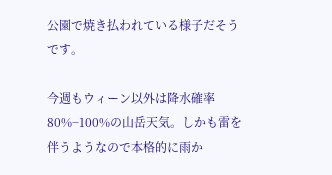公園で焼き払われている様子だそうです。

今週もウィーン以外は降水確率80%−100%の山岳天気。しかも雷を伴うようなので本格的に雨か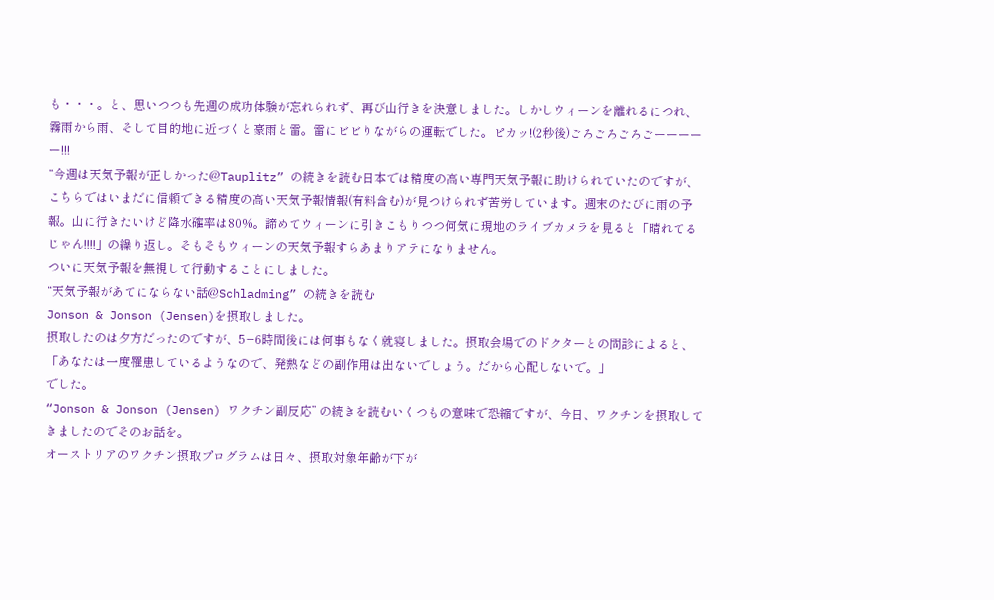も・・・。と、思いつつも先週の成功体験が忘れられず、再び山行きを決意しました。しかしウィーンを離れるにつれ、霧雨から雨、そして目的地に近づくと豪雨と雷。雷にビビりながらの運転でした。ピカッ!(2秒後)ごろごろごろごーーーーー!!!
“今週は天気予報が正しかった@Tauplitz” の続きを読む日本では精度の高い専門天気予報に助けられていたのですが、こちらではいまだに信頼できる精度の高い天気予報情報(有料含む)が見つけられず苦労しています。週末のたびに雨の予報。山に行きたいけど降水確率は80%。諦めてウィーンに引きこもりつつ何気に現地のライブカメラを見ると「晴れてるじゃん!!!!」の繰り返し。そもそもウィーンの天気予報すらあまりアテになりません。
ついに天気予報を無視して行動することにしました。
“天気予報があてにならない話@Schladming” の続きを読む
Jonson & Jonson (Jensen)を摂取しました。
摂取したのは夕方だったのですが、5−6時間後には何事もなく就寝しました。摂取会場でのドクターとの問診によると、
「あなたは一度罹患しているようなので、発熱などの副作用は出ないでしょう。だから心配しないで。」
でした。
“Jonson & Jonson (Jensen) ワクチン副反応” の続きを読むいくつもの意味で恐縮ですが、今日、ワクチンを摂取してきましたのでそのお話を。
オーストリアのワクチン摂取プログラムは日々、摂取対象年齢が下が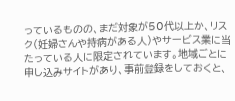っているものの、まだ対象が50代以上か、リスク(妊婦さんや持病がある人)やサービス業に当たっている人に限定されています。地域ごとに申し込みサイトがあり、事前登録をしておくと、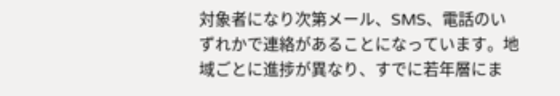対象者になり次第メール、SMS、電話のいずれかで連絡があることになっています。地域ごとに進捗が異なり、すでに若年層にま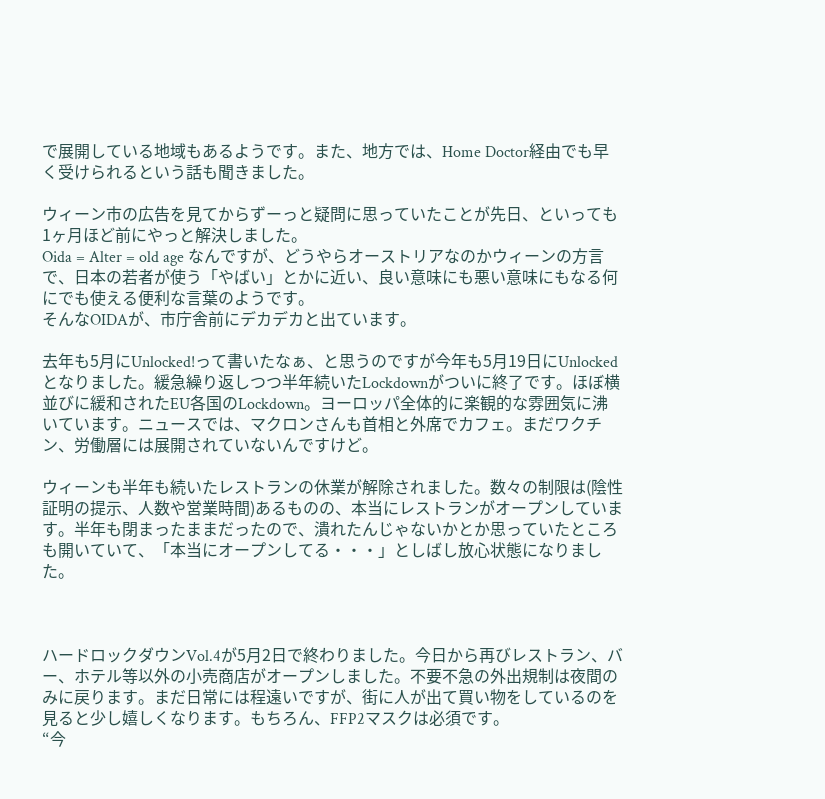で展開している地域もあるようです。また、地方では、Home Doctor経由でも早く受けられるという話も聞きました。

ウィーン市の広告を見てからずーっと疑問に思っていたことが先日、といっても1ヶ月ほど前にやっと解決しました。
Oida = Alter = old age なんですが、どうやらオーストリアなのかウィーンの方言で、日本の若者が使う「やばい」とかに近い、良い意味にも悪い意味にもなる何にでも使える便利な言葉のようです。
そんなOIDAが、市庁舎前にデカデカと出ています。

去年も5月にUnlocked!って書いたなぁ、と思うのですが今年も5月19日にUnlockedとなりました。緩急繰り返しつつ半年続いたLockdownがついに終了です。ほぼ横並びに緩和されたEU各国のLockdown。ヨーロッパ全体的に楽観的な雰囲気に沸いています。ニュースでは、マクロンさんも首相と外席でカフェ。まだワクチン、労働層には展開されていないんですけど。

ウィーンも半年も続いたレストランの休業が解除されました。数々の制限は(陰性証明の提示、人数や営業時間)あるものの、本当にレストランがオープンしています。半年も閉まったままだったので、潰れたんじゃないかとか思っていたところも開いていて、「本当にオープンしてる・・・」としばし放心状態になりました。



ハードロックダウンVol.4が5月2日で終わりました。今日から再びレストラン、バー、ホテル等以外の小売商店がオープンしました。不要不急の外出規制は夜間のみに戻ります。まだ日常には程遠いですが、街に人が出て買い物をしているのを見ると少し嬉しくなります。もちろん、FFP2マスクは必須です。
“今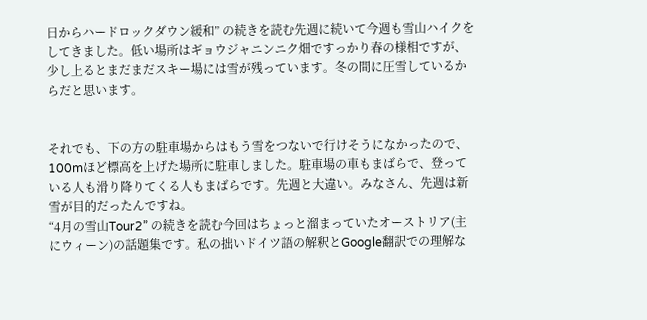日からハードロックダウン緩和” の続きを読む先週に続いて今週も雪山ハイクをしてきました。低い場所はギョウジャニンニク畑ですっかり春の様相ですが、少し上るとまだまだスキー場には雪が残っています。冬の間に圧雪しているからだと思います。


それでも、下の方の駐車場からはもう雪をつないで行けそうになかったので、100mほど標高を上げた場所に駐車しました。駐車場の車もまばらで、登っている人も滑り降りてくる人もまばらです。先週と大違い。みなさん、先週は新雪が目的だったんですね。
“4月の雪山Tour2” の続きを読む今回はちょっと溜まっていたオーストリア(主にウィーン)の話題集です。私の拙いドイツ語の解釈とGoogle翻訳での理解な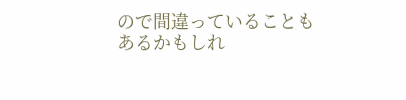ので間違っていることもあるかもしれ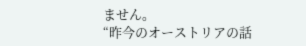ません。
“昨今のオーストリアの話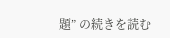題” の続きを読む